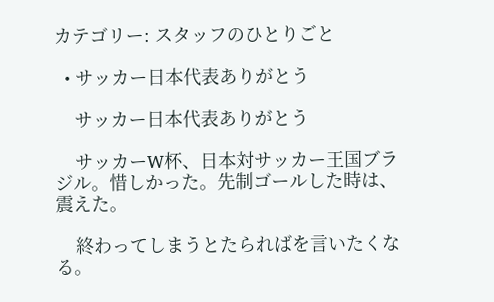カテゴリー: スタッフのひとりごと

  • サッカー日本代表ありがとう

    サッカー日本代表ありがとう

    サッカーW杯、日本対サッカー王国ブラジル。惜しかった。先制ゴールした時は、震えた。

    終わってしまうとたらればを言いたくなる。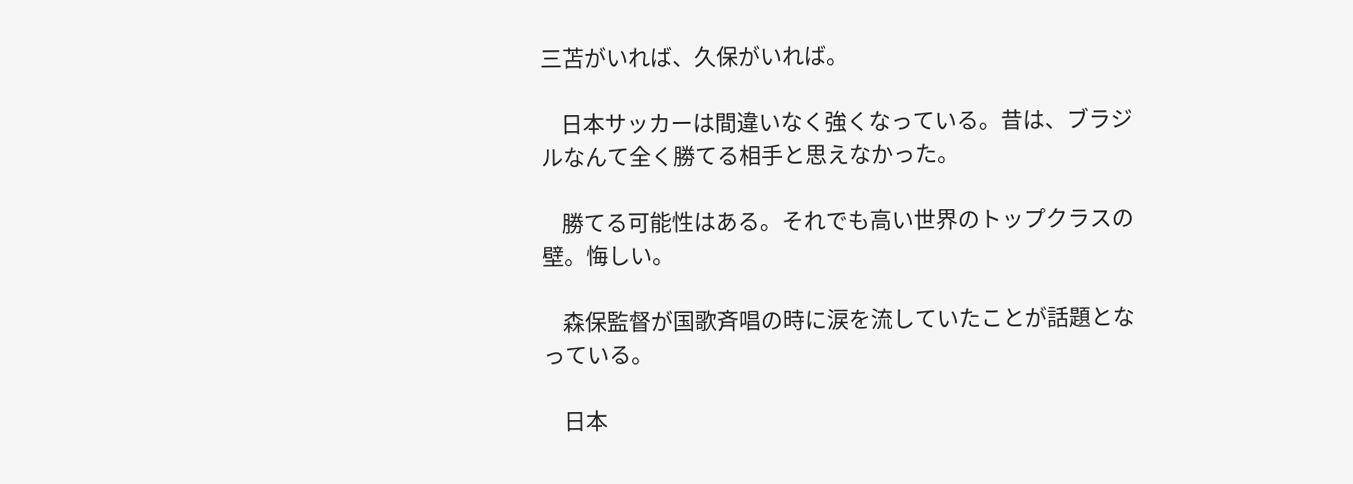三苫がいれば、久保がいれば。

    日本サッカーは間違いなく強くなっている。昔は、ブラジルなんて全く勝てる相手と思えなかった。

    勝てる可能性はある。それでも高い世界のトップクラスの壁。悔しい。

    森保監督が国歌斉唱の時に涙を流していたことが話題となっている。

    日本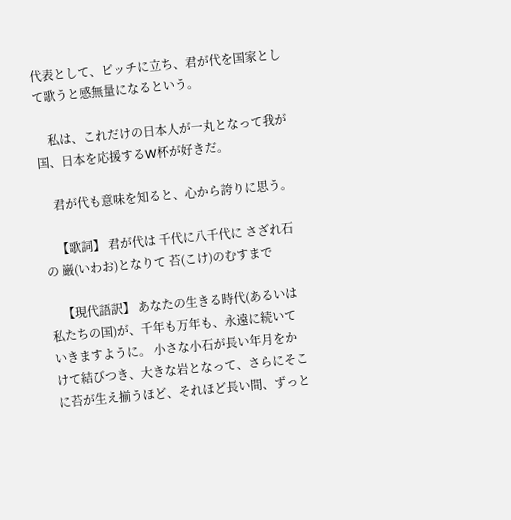代表として、ピッチに立ち、君が代を国家として歌うと感無量になるという。

    私は、これだけの日本人が一丸となって我が国、日本を応援するW杯が好きだ。

    君が代も意味を知ると、心から誇りに思う。

    【歌詞】 君が代は 千代に八千代に さざれ石の 巌(いわお)となりて 苔(こけ)のむすまで

    【現代語訳】 あなたの生きる時代(あるいは私たちの国)が、千年も万年も、永遠に続いていきますように。 小さな小石が長い年月をかけて結びつき、大きな岩となって、さらにそこに苔が生え揃うほど、それほど長い間、ずっと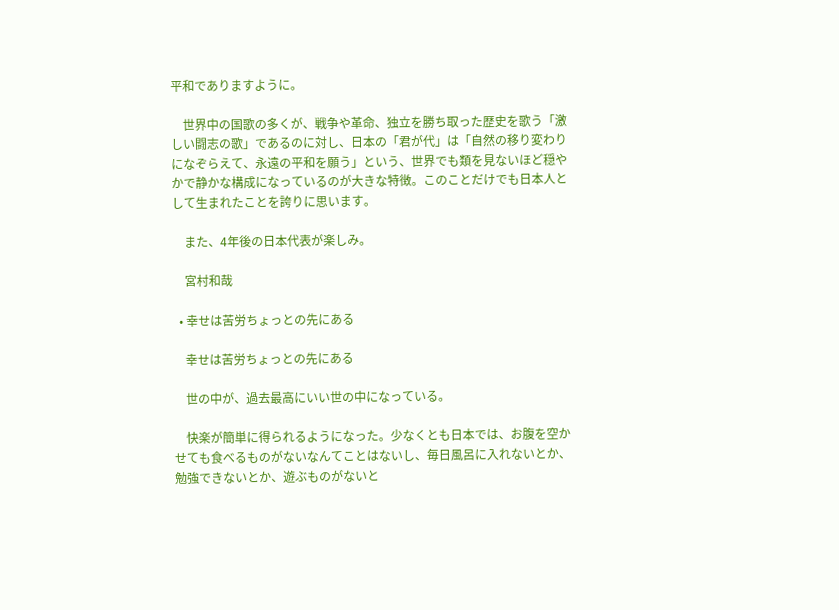平和でありますように。

    世界中の国歌の多くが、戦争や革命、独立を勝ち取った歴史を歌う「激しい闘志の歌」であるのに対し、日本の「君が代」は「自然の移り変わりになぞらえて、永遠の平和を願う」という、世界でも類を見ないほど穏やかで静かな構成になっているのが大きな特徴。このことだけでも日本人として生まれたことを誇りに思います。

    また、4年後の日本代表が楽しみ。

    宮村和哉

  • 幸せは苦労ちょっとの先にある

    幸せは苦労ちょっとの先にある

    世の中が、過去最高にいい世の中になっている。

    快楽が簡単に得られるようになった。少なくとも日本では、お腹を空かせても食べるものがないなんてことはないし、毎日風呂に入れないとか、勉強できないとか、遊ぶものがないと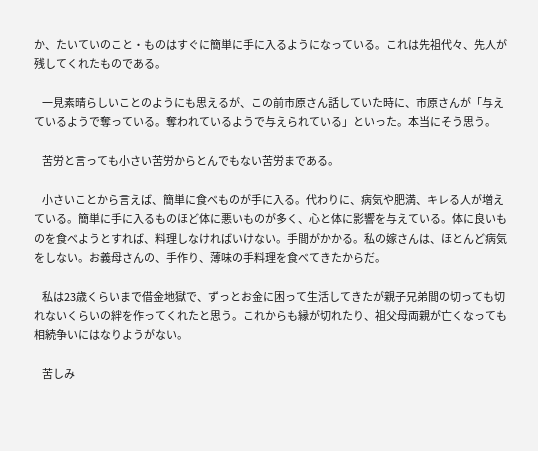か、たいていのこと・ものはすぐに簡単に手に入るようになっている。これは先祖代々、先人が残してくれたものである。

    一見素晴らしいことのようにも思えるが、この前市原さん話していた時に、市原さんが「与えているようで奪っている。奪われているようで与えられている」といった。本当にそう思う。

    苦労と言っても小さい苦労からとんでもない苦労まである。

    小さいことから言えば、簡単に食べものが手に入る。代わりに、病気や肥満、キレる人が増えている。簡単に手に入るものほど体に悪いものが多く、心と体に影響を与えている。体に良いものを食べようとすれば、料理しなければいけない。手間がかかる。私の嫁さんは、ほとんど病気をしない。お義母さんの、手作り、薄味の手料理を食べてきたからだ。

    私は23歳くらいまで借金地獄で、ずっとお金に困って生活してきたが親子兄弟間の切っても切れないくらいの絆を作ってくれたと思う。これからも縁が切れたり、祖父母両親が亡くなっても相続争いにはなりようがない。

    苦しみ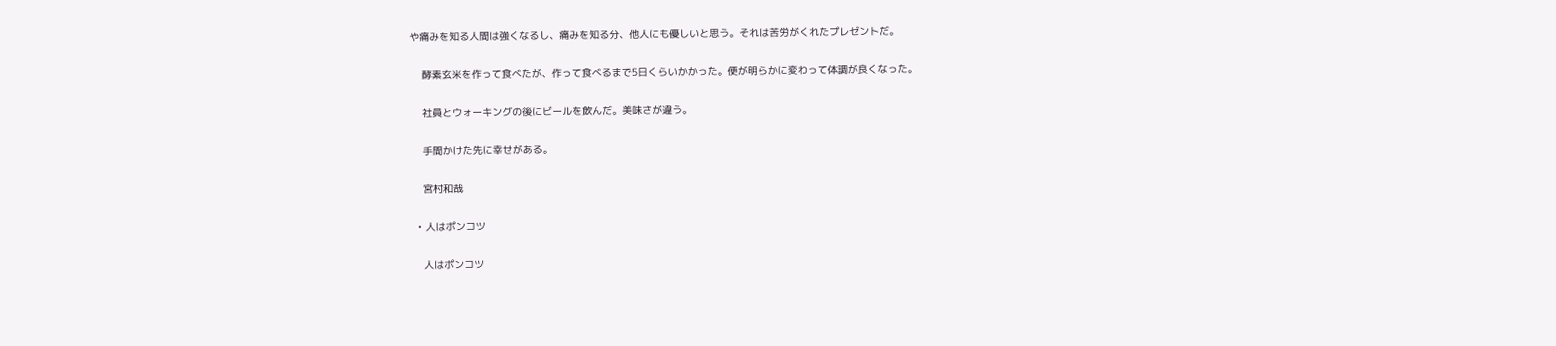や痛みを知る人間は強くなるし、痛みを知る分、他人にも優しいと思う。それは苦労がくれたプレゼントだ。

    酵素玄米を作って食べたが、作って食べるまで5日くらいかかった。便が明らかに変わって体調が良くなった。

    社員とウォーキングの後にビールを飲んだ。美味さが違う。

    手間かけた先に幸せがある。

    宮村和哉

  • 人はポンコツ

    人はポンコツ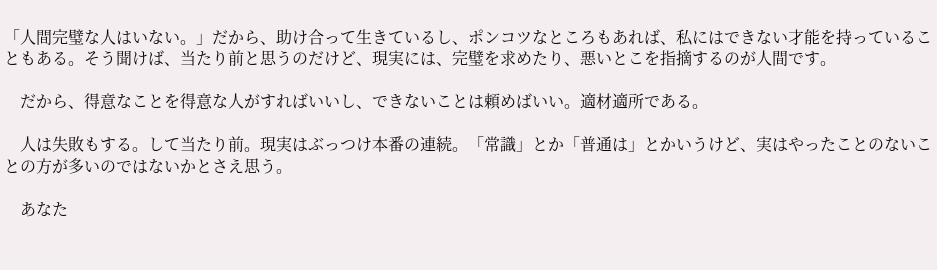「人間完璧な人はいない。」だから、助け合って生きているし、ポンコツなところもあれば、私にはできない才能を持っていることもある。そう聞けば、当たり前と思うのだけど、現実には、完璧を求めたり、悪いとこを指摘するのが人間です。

    だから、得意なことを得意な人がすればいいし、できないことは頼めばいい。適材適所である。

    人は失敗もする。して当たり前。現実はぶっつけ本番の連続。「常識」とか「普通は」とかいうけど、実はやったことのないことの方が多いのではないかとさえ思う。

    あなた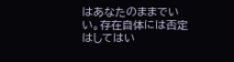はあなたのままでいい。存在自体には否定はしてはい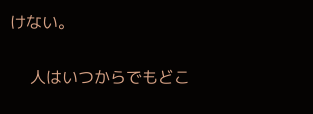けない。

    人はいつからでもどこ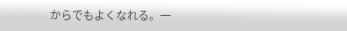からでもよくなれる。一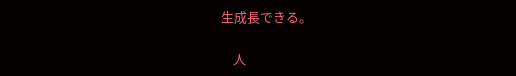生成長できる。

    人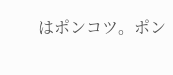はポンコツ。ポン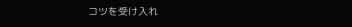コツを受け入れ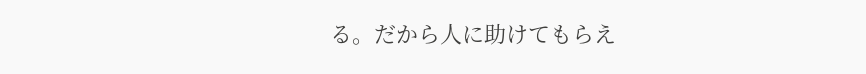る。だから人に助けてもらえ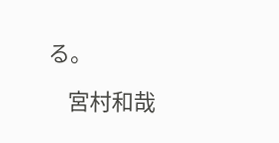る。

    宮村和哉